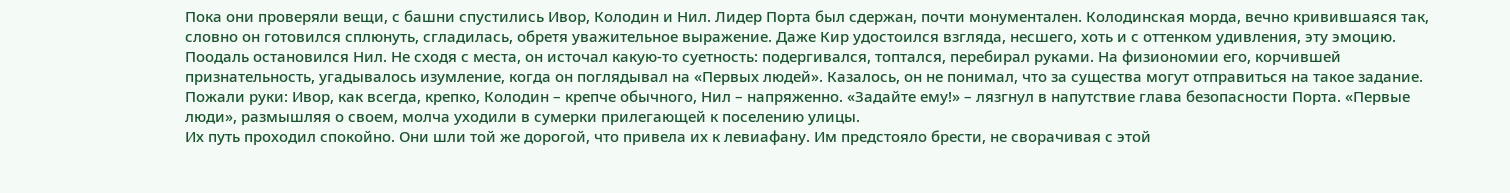Пока они проверяли вещи, с башни спустились Ивор, Колодин и Нил. Лидер Порта был сдержан, почти монументален. Колодинская морда, вечно кривившаяся так, словно он готовился сплюнуть, сгладилась, обретя уважительное выражение. Даже Кир удостоился взгляда, несшего, хоть и с оттенком удивления, эту эмоцию. Поодаль остановился Нил. Не сходя с места, он источал какую-то суетность: подергивался, топтался, перебирал руками. На физиономии его, корчившей признательность, угадывалось изумление, когда он поглядывал на «Первых людей». Казалось, он не понимал, что за существа могут отправиться на такое задание.
Пожали руки: Ивор, как всегда, крепко, Колодин – крепче обычного, Нил – напряженно. «Задайте ему!» – лязгнул в напутствие глава безопасности Порта. «Первые люди», размышляя о своем, молча уходили в сумерки прилегающей к поселению улицы.
Их путь проходил спокойно. Они шли той же дорогой, что привела их к левиафану. Им предстояло брести, не сворачивая с этой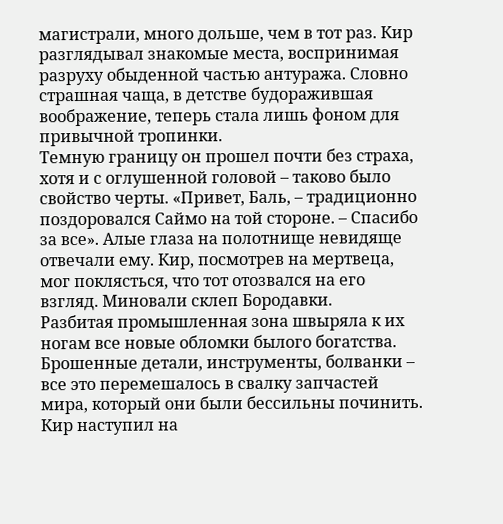магистрали, много дольше, чем в тот раз. Кир разглядывал знакомые места, воспринимая разруху обыденной частью антуража. Словно страшная чаща, в детстве будоражившая воображение, теперь стала лишь фоном для привычной тропинки.
Темную границу он прошел почти без страха, хотя и с оглушенной головой – таково было свойство черты. «Привет, Баль, – традиционно поздоровался Саймо на той стороне. – Спасибо за все». Алые глаза на полотнище невидяще отвечали ему. Кир, посмотрев на мертвеца, мог поклясться, что тот отозвался на его взгляд. Миновали склеп Бородавки.
Разбитая промышленная зона швыряла к их ногам все новые обломки былого богатства. Брошенные детали, инструменты, болванки – все это перемешалось в свалку запчастей мира, который они были бессильны починить. Кир наступил на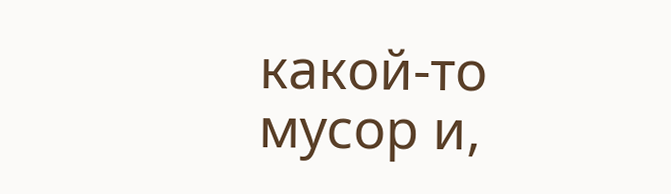какой-то мусор и,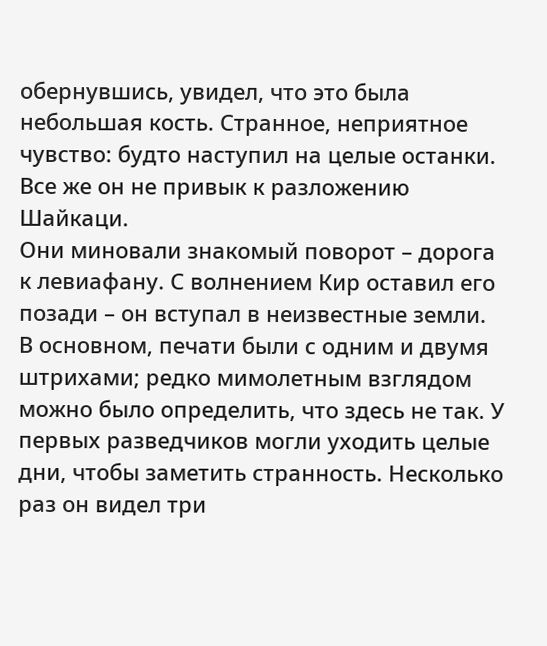обернувшись, увидел, что это была небольшая кость. Странное, неприятное чувство: будто наступил на целые останки. Все же он не привык к разложению Шайкаци.
Они миновали знакомый поворот – дорога к левиафану. С волнением Кир оставил его позади – он вступал в неизвестные земли.
В основном, печати были с одним и двумя штрихами; редко мимолетным взглядом можно было определить, что здесь не так. У первых разведчиков могли уходить целые дни, чтобы заметить странность. Несколько раз он видел три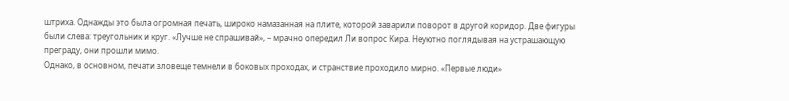штриха. Однажды это была огромная печать, широко намазанная на плите, которой заварили поворот в другой коридор. Две фигуры были слева: треугольник и круг. «Лучше не спрашивай», – мрачно опередил Ли вопрос Кира. Неуютно поглядывая на устрашающую преграду, они прошли мимо.
Однако, в основном, печати зловеще темнели в боковых проходах, и странствие проходило мирно. «Первые люди»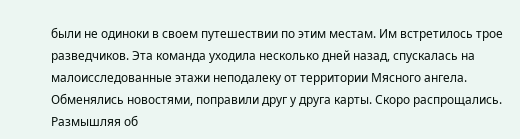были не одиноки в своем путешествии по этим местам. Им встретилось трое разведчиков. Эта команда уходила несколько дней назад, спускалась на малоисследованные этажи неподалеку от территории Мясного ангела. Обменялись новостями, поправили друг у друга карты. Скоро распрощались. Размышляя об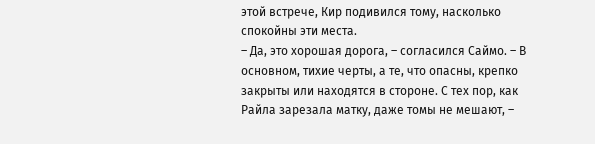этой встрече, Кир подивился тому, насколько спокойны эти места.
– Да, это хорошая дорога, – согласился Саймо. – В основном, тихие черты, а те, что опасны, крепко закрыты или находятся в стороне. С тех пор, как Райла зарезала матку, даже томы не мешают, –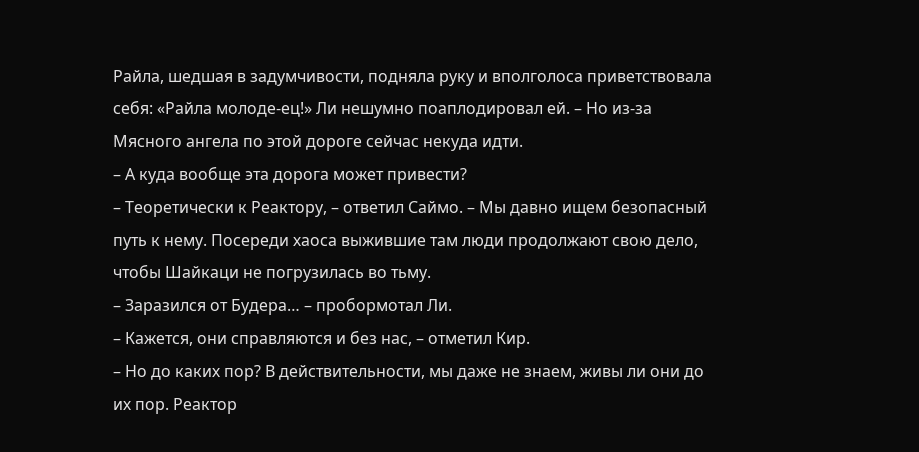Райла, шедшая в задумчивости, подняла руку и вполголоса приветствовала себя: «Райла молоде-ец!» Ли нешумно поаплодировал ей. – Но из-за Мясного ангела по этой дороге сейчас некуда идти.
– А куда вообще эта дорога может привести?
– Теоретически к Реактору, – ответил Саймо. – Мы давно ищем безопасный путь к нему. Посереди хаоса выжившие там люди продолжают свою дело, чтобы Шайкаци не погрузилась во тьму.
– Заразился от Будера… – пробормотал Ли.
– Кажется, они справляются и без нас, – отметил Кир.
– Но до каких пор? В действительности, мы даже не знаем, живы ли они до их пор. Реактор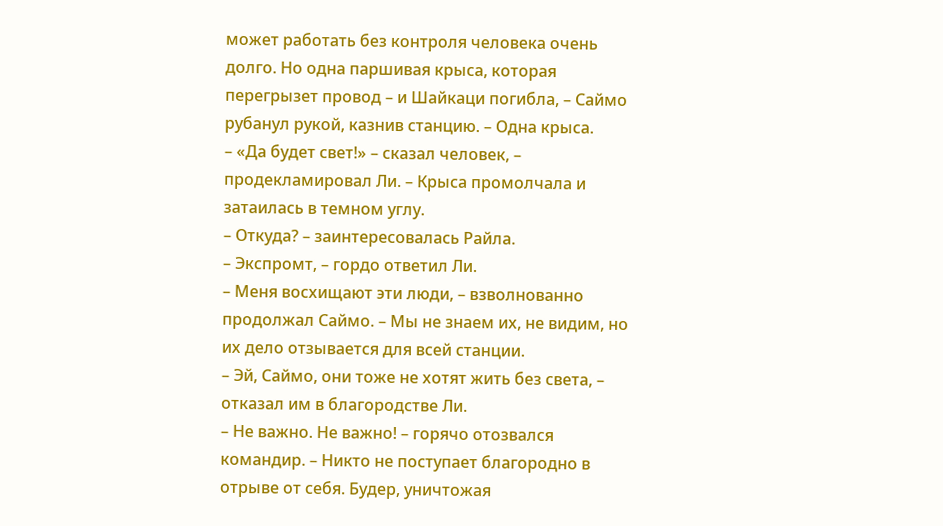может работать без контроля человека очень долго. Но одна паршивая крыса, которая перегрызет провод – и Шайкаци погибла, – Саймо рубанул рукой, казнив станцию. – Одна крыса.
– «Да будет свет!» – сказал человек, – продекламировал Ли. – Крыса промолчала и затаилась в темном углу.
– Откуда? – заинтересовалась Райла.
– Экспромт, – гордо ответил Ли.
– Меня восхищают эти люди, – взволнованно продолжал Саймо. – Мы не знаем их, не видим, но их дело отзывается для всей станции.
– Эй, Саймо, они тоже не хотят жить без света, – отказал им в благородстве Ли.
– Не важно. Не важно! – горячо отозвался командир. – Никто не поступает благородно в отрыве от себя. Будер, уничтожая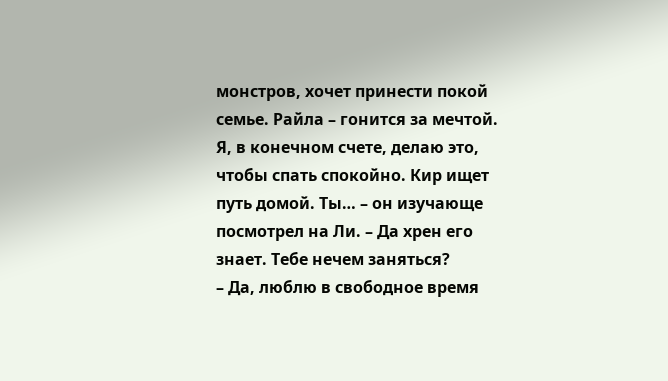монстров, хочет принести покой семье. Райла – гонится за мечтой. Я, в конечном счете, делаю это, чтобы спать спокойно. Кир ищет путь домой. Ты… – он изучающе посмотрел на Ли. – Да хрен его знает. Тебе нечем заняться?
– Да, люблю в свободное время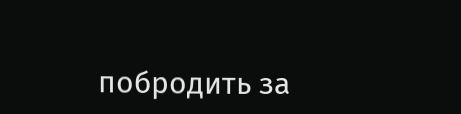побродить за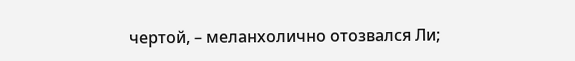чертой, – меланхолично отозвался Ли;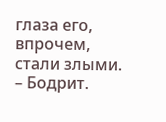глаза его, впрочем, стали злыми. – Бодрит.